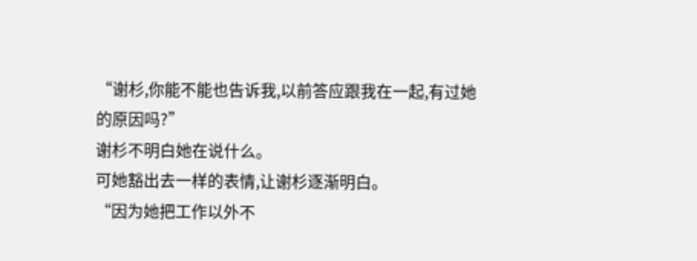“谢杉,你能不能也告诉我,以前答应跟我在一起,有过她的原因吗?”
谢杉不明白她在说什么。
可她豁出去一样的表情,让谢杉逐渐明白。
“因为她把工作以外不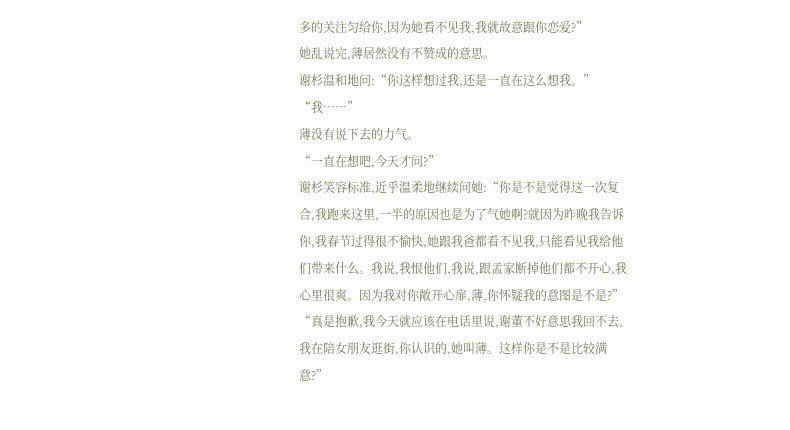多的关注匀给你,因为她看不见我,我就故意跟你恋爱?”
她乱说完,薄居然没有不赞成的意思。
谢杉温和地问:“你这样想过我,还是一直在这么想我。”
“我……”
薄没有说下去的力气。
“一直在想吧,今天才问?”
谢杉笑容标准,近乎温柔地继续问她:“你是不是觉得这一次复合,我跑来这里,一半的原因也是为了气她啊?就因为昨晚我告诉你,我春节过得很不愉快,她跟我爸都看不见我,只能看见我给他们带来什么。我说,我恨他们,我说,跟孟家断掉他们都不开心,我心里很爽。因为我对你敞开心扉,薄,你怀疑我的意图是不是?”
“真是抱歉,我今天就应该在电话里说,谢董不好意思我回不去,我在陪女朋友逛街,你认识的,她叫薄。这样你是不是比较满意?”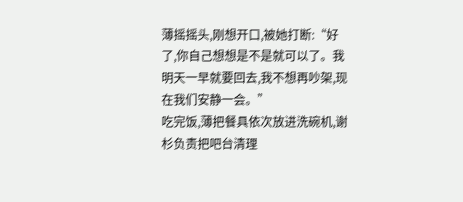薄摇摇头,刚想开口,被她打断:“好了,你自己想想是不是就可以了。我明天一早就要回去,我不想再吵架,现在我们安静一会。”
吃完饭,薄把餐具依次放进洗碗机,谢杉负责把吧台清理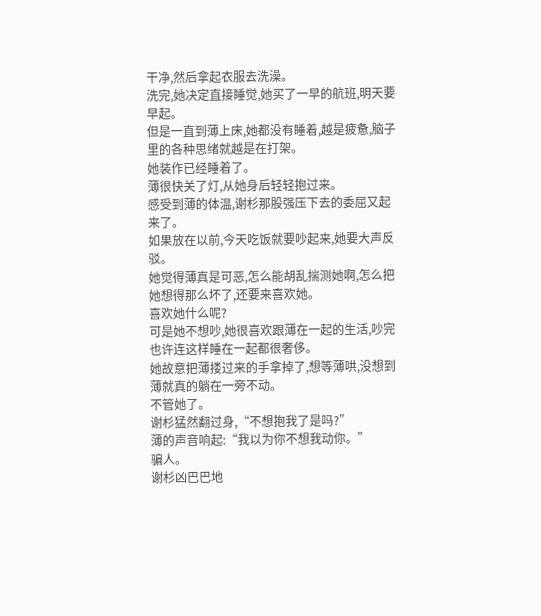干净,然后拿起衣服去洗澡。
洗完,她决定直接睡觉,她买了一早的航班,明天要早起。
但是一直到薄上床,她都没有睡着,越是疲惫,脑子里的各种思绪就越是在打架。
她装作已经睡着了。
薄很快关了灯,从她身后轻轻抱过来。
感受到薄的体温,谢杉那股强压下去的委屈又起来了。
如果放在以前,今天吃饭就要吵起来,她要大声反驳。
她觉得薄真是可恶,怎么能胡乱揣测她啊,怎么把她想得那么坏了,还要来喜欢她。
喜欢她什么呢?
可是她不想吵,她很喜欢跟薄在一起的生活,吵完也许连这样睡在一起都很奢侈。
她故意把薄搂过来的手拿掉了,想等薄哄,没想到薄就真的躺在一旁不动。
不管她了。
谢杉猛然翻过身,“不想抱我了是吗?”
薄的声音响起:“我以为你不想我动你。”
骗人。
谢杉凶巴巴地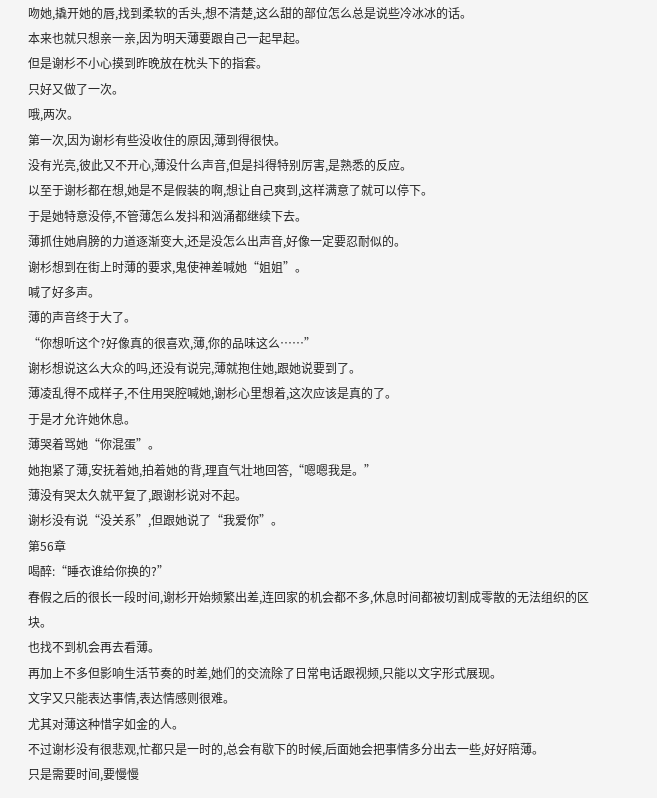吻她,撬开她的唇,找到柔软的舌头,想不清楚,这么甜的部位怎么总是说些冷冰冰的话。
本来也就只想亲一亲,因为明天薄要跟自己一起早起。
但是谢杉不小心摸到昨晚放在枕头下的指套。
只好又做了一次。
哦,两次。
第一次,因为谢杉有些没收住的原因,薄到得很快。
没有光亮,彼此又不开心,薄没什么声音,但是抖得特别厉害,是熟悉的反应。
以至于谢杉都在想,她是不是假装的啊,想让自己爽到,这样满意了就可以停下。
于是她特意没停,不管薄怎么发抖和汹涌都继续下去。
薄抓住她肩膀的力道逐渐变大,还是没怎么出声音,好像一定要忍耐似的。
谢杉想到在街上时薄的要求,鬼使神差喊她“姐姐”。
喊了好多声。
薄的声音终于大了。
“你想听这个?好像真的很喜欢,薄,你的品味这么……”
谢杉想说这么大众的吗,还没有说完,薄就抱住她,跟她说要到了。
薄凌乱得不成样子,不住用哭腔喊她,谢杉心里想着,这次应该是真的了。
于是才允许她休息。
薄哭着骂她“你混蛋”。
她抱紧了薄,安抚着她,拍着她的背,理直气壮地回答,“嗯嗯我是。”
薄没有哭太久就平复了,跟谢杉说对不起。
谢杉没有说“没关系”,但跟她说了“我爱你”。
第56章
喝醉:“睡衣谁给你换的?”
春假之后的很长一段时间,谢杉开始频繁出差,连回家的机会都不多,休息时间都被切割成零散的无法组织的区块。
也找不到机会再去看薄。
再加上不多但影响生活节奏的时差,她们的交流除了日常电话跟视频,只能以文字形式展现。
文字又只能表达事情,表达情感则很难。
尤其对薄这种惜字如金的人。
不过谢杉没有很悲观,忙都只是一时的,总会有歇下的时候,后面她会把事情多分出去一些,好好陪薄。
只是需要时间,要慢慢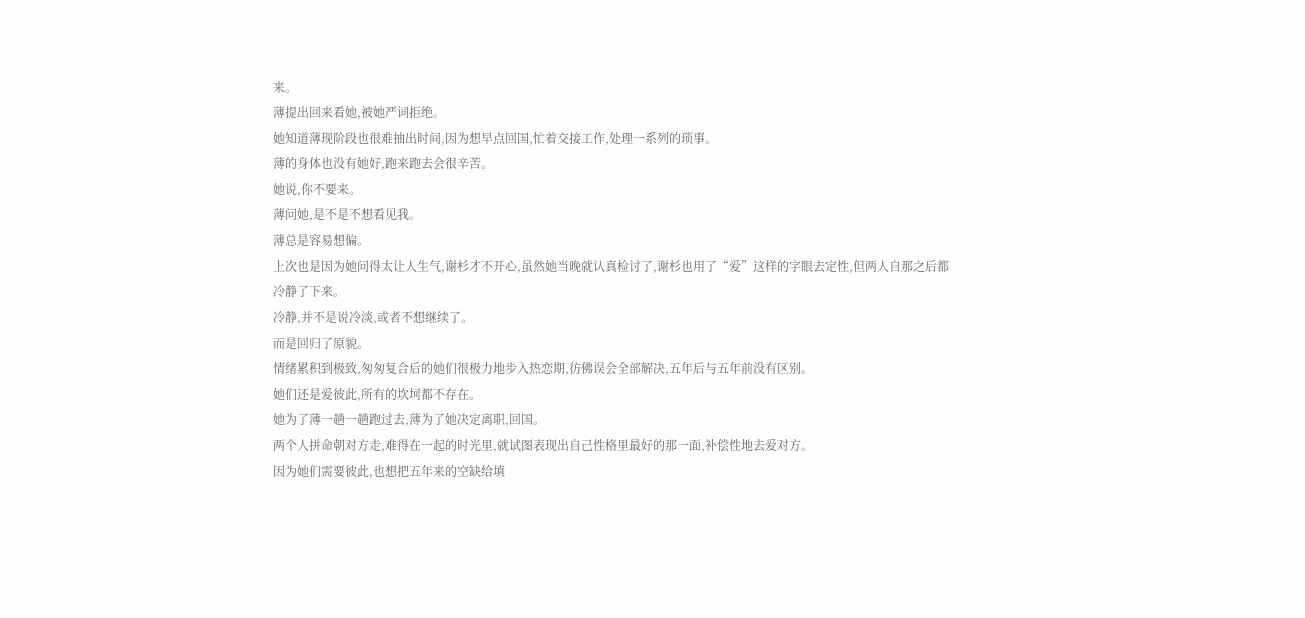来。
薄提出回来看她,被她严词拒绝。
她知道薄现阶段也很难抽出时间,因为想早点回国,忙着交接工作,处理一系列的琐事。
薄的身体也没有她好,跑来跑去会很辛苦。
她说,你不要来。
薄问她,是不是不想看见我。
薄总是容易想偏。
上次也是因为她问得太让人生气,谢杉才不开心,虽然她当晚就认真检讨了,谢杉也用了“爱”这样的字眼去定性,但两人自那之后都冷静了下来。
冷静,并不是说冷淡,或者不想继续了。
而是回归了原貌。
情绪累积到极致,匆匆复合后的她们很极力地步入热恋期,彷佛误会全部解决,五年后与五年前没有区别。
她们还是爱彼此,所有的坎坷都不存在。
她为了薄一趟一趟跑过去,薄为了她决定离职,回国。
两个人拼命朝对方走,难得在一起的时光里,就试图表现出自己性格里最好的那一面,补偿性地去爱对方。
因为她们需要彼此,也想把五年来的空缺给填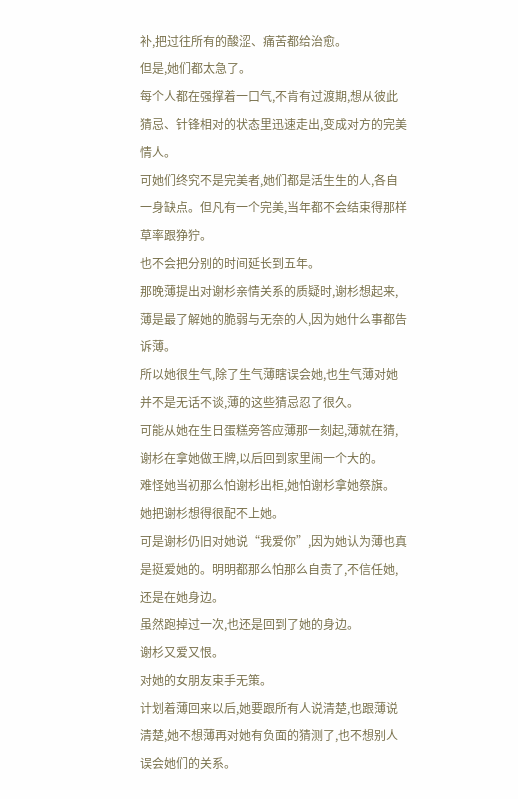补,把过往所有的酸涩、痛苦都给治愈。
但是,她们都太急了。
每个人都在强撑着一口气,不肯有过渡期,想从彼此猜忌、针锋相对的状态里迅速走出,变成对方的完美情人。
可她们终究不是完美者,她们都是活生生的人,各自一身缺点。但凡有一个完美,当年都不会结束得那样草率跟狰狞。
也不会把分别的时间延长到五年。
那晚薄提出对谢杉亲情关系的质疑时,谢杉想起来,薄是最了解她的脆弱与无奈的人,因为她什么事都告诉薄。
所以她很生气,除了生气薄瞎误会她,也生气薄对她并不是无话不谈,薄的这些猜忌忍了很久。
可能从她在生日蛋糕旁答应薄那一刻起,薄就在猜,谢杉在拿她做王牌,以后回到家里闹一个大的。
难怪她当初那么怕谢杉出柜,她怕谢杉拿她祭旗。
她把谢杉想得很配不上她。
可是谢杉仍旧对她说“我爱你”,因为她认为薄也真是挺爱她的。明明都那么怕那么自责了,不信任她,还是在她身边。
虽然跑掉过一次,也还是回到了她的身边。
谢杉又爱又恨。
对她的女朋友束手无策。
计划着薄回来以后,她要跟所有人说清楚,也跟薄说清楚,她不想薄再对她有负面的猜测了,也不想别人误会她们的关系。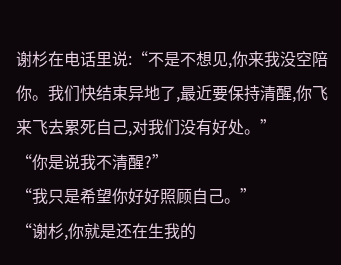谢杉在电话里说:“不是不想见,你来我没空陪你。我们快结束异地了,最近要保持清醒,你飞来飞去累死自己,对我们没有好处。”
“你是说我不清醒?”
“我只是希望你好好照顾自己。”
“谢杉,你就是还在生我的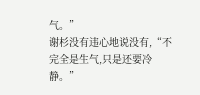气。”
谢杉没有违心地说没有,“不完全是生气,只是还要冷静。”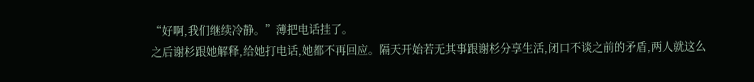“好啊,我们继续冷静。”薄把电话挂了。
之后谢杉跟她解释,给她打电话,她都不再回应。隔天开始若无其事跟谢杉分享生活,闭口不谈之前的矛盾,两人就这么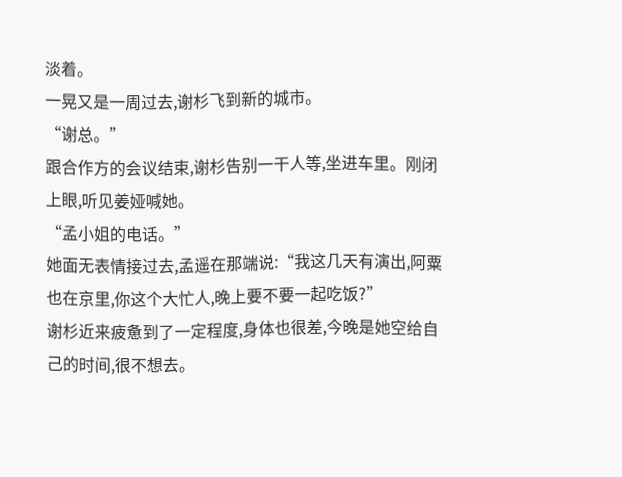淡着。
一晃又是一周过去,谢杉飞到新的城市。
“谢总。”
跟合作方的会议结束,谢杉告别一干人等,坐进车里。刚闭上眼,听见姜娅喊她。
“孟小姐的电话。”
她面无表情接过去,孟遥在那端说:“我这几天有演出,阿粟也在京里,你这个大忙人,晚上要不要一起吃饭?”
谢杉近来疲惫到了一定程度,身体也很差,今晚是她空给自己的时间,很不想去。